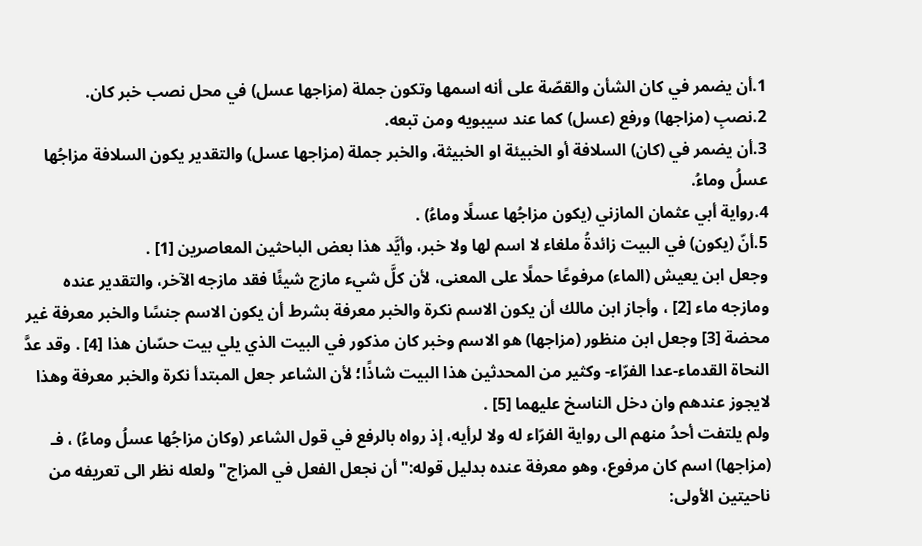1.أن يضمر في كان الشأن والقصّة على أنه اسمها وتكون جملة (مزاجها عسل) في محل نصب خبر كان.
2.نصبِ (مزاجها) ورفع (عسل) كما عند سيبويه ومن تبعه.
3.أن يضمر في (كان) السلافة أو الخبيئة او الخبيثة، والخبر جملة (مزاجها عسل) والتقدير يكون السلافة مزاجُها عسلُ وماءُ.
4.رواية أبي عثمان المازني (يكون مزاجُها عسلًا وماءُ) .
5.أنّ (يكون) في البيت زائدةُ ملغاء لا اسم لها ولا خبر، وأيَّد هذا بعض الباحثين المعاصرين [1] .
وجعل ابن يعيش (الماء) مرفوعًا حملًا على المعنى، لأن كلَّ شيء مازج شيئًا فقد مازجه الآخر، والتقدير عنده ومازجه ماء [2] ، وأجاز ابن مالك أن يكون الاسم نكرة والخبر معرفة بشرط أن يكون الاسم جنسًا والخبر معرفة غير محضة [3] وجعل ابن منظور (مزاجها) هو الاسم وخبر كان مذكور في البيت الذي يلي بيت حسّان هذا [4] . وقد عدَّ النحاة القدماء-عدا الفرّاء- وكثير من المحدثين هذا البيت شاذًا؛ لأن الشاعر جعل المبتدأ نكرة والخبر معرفة وهذا لايجوز عندهم وان دخل الناسخ عليهما [5] .
ولم يلتفت أحدُ منهم الى رواية الفرّاء له ولا لرأيه، إذ رواه بالرفع في قول الشاعر (وكان مزاجُها عسلُ وماءُ) ، فـ (مزاجها) اسم كان مرفوع، وهو معرفة عنده بدليل قوله:"أن نجعل الفعل في المزاج"ولعله نظر الى تعريفه من ناحيتين الأولى: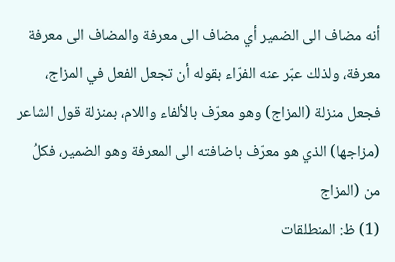أنه مضاف الى الضمير أي مضاف الى معرفة والمضاف الى معرفة معرفة، ولذلك عبّر عنه الفرّاء بقوله أن تجعل الفعل في المزاج، فجعل منزلة (المزاج) وهو معرّف بالألفاء واللام، بمنزلة قول الشاعر (مزاجها) الذي هو معرّف باضافته الى المعرفة وهو الضمير، فكلُ من (المزاج
(1) ظ: المنطلقات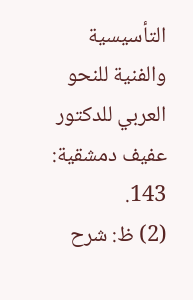التأسيسية والفنية للنحو العربي للدكتور عفيف دمشقية: 143.
(2) ظ: شرح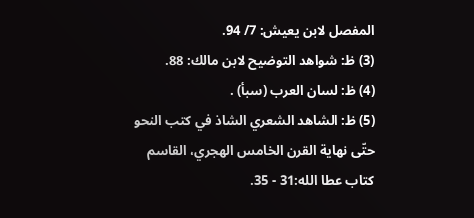المفصل لابن يعيش: 7/ 94.
(3) ظ: شواهد التوضيح لابن مالك: 88.
(4) ظ: لسان العرب (سبأ) .
(5) ظ: الشاهد الشعري الشاذ في كتب النحو حتّى نهاية القرن الخامس الهجري، القاسم كتاب عطا الله:31 - 35.